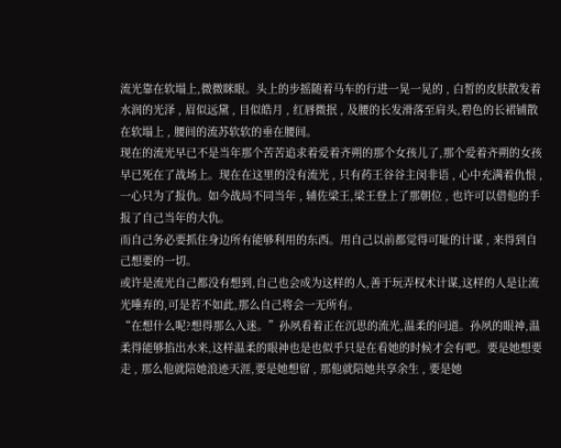流光靠在软塌上,微微眯眼。头上的步摇随着马车的行进一晃一晃的 , 白皙的皮肤散发着水润的光泽 , 眉似远黛 , 目似皓月 , 红唇微抿 , 及腰的长发滑落至肩头,碧色的长裙铺散在软塌上 , 腰间的流苏软软的垂在腰间。
现在的流光早已不是当年那个苦苦追求着爱着齐朔的那个女孩儿了,那个爱着齐朔的女孩早已死在了战场上。现在在这里的没有流光 , 只有药王谷谷主闵非语 , 心中充满着仇恨 , 一心只为了报仇。如今战局不同当年 , 辅佐梁王,梁王登上了那朝位 , 也许可以借他的手报了自己当年的大仇。
而自己务必要抓住身边所有能够利用的东西。用自己以前都觉得可耻的计谋 , 来得到自己想要的一切。
或许是流光自己都没有想到,自己也会成为这样的人,善于玩弄权术计谋,这样的人是让流光唾弃的,可是若不如此,那么自己将会一无所有。
“在想什么呢?想得那么入迷。”孙夙看着正在沉思的流光,温柔的问道。孙夙的眼神,温柔得能够掐出水来,这样温柔的眼神也是也似乎只是在看她的时候才会有吧。要是她想要走 , 那么他就陪她浪迹天涯,要是她想留 , 那他就陪她共享余生 , 要是她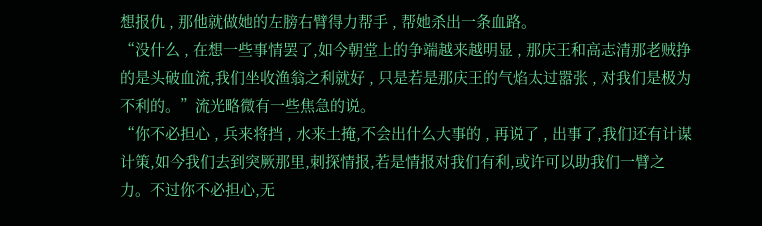想报仇 , 那他就做她的左膀右臂得力帮手 , 帮她杀出一条血路。
“没什么 , 在想一些事情罢了,如今朝堂上的争端越来越明显 , 那庆王和高志清那老贼挣的是头破血流,我们坐收渔翁之利就好 , 只是若是那庆王的气焰太过嚣张 , 对我们是极为不利的。”流光略微有一些焦急的说。
“你不必担心 , 兵来将挡 , 水来土掩,不会出什么大事的 , 再说了 , 出事了,我们还有计谋计策,如今我们去到突厥那里,刺探情报,若是情报对我们有利,或许可以助我们一臂之力。不过你不必担心,无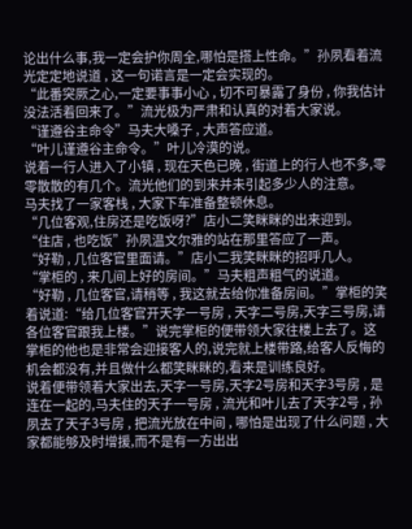论出什么事,我一定会护你周全,哪怕是搭上性命。”孙夙看着流光定定地说道 , 这一句诺言是一定会实现的。
“此番突厥之心,一定要事事小心 , 切不可暴露了身份 , 你我估计没法活着回来了。”流光极为严肃和认真的对着大家说。
“谨遵谷主命令”马夫大嗓子 , 大声答应道。
“叶儿谨遵谷主命令。”叶儿冷漠的说。
说着一行人进入了小镇 , 现在天色已晚 , 街道上的行人也不多,零零散散的有几个。流光他们的到来并未引起多少人的注意。
马夫找了一家客栈 , 大家下车准备整顿休息。
“几位客观,住房还是吃饭呀?”店小二笑眯眯的出来迎到。
“住店 , 也吃饭”孙夙温文尔雅的站在那里答应了一声。
“好勒 , 几位客官里面请。”店小二我笑眯眯的招呼几人。
“掌柜的 , 来几间上好的房间。”马夫粗声粗气的说道。
“好勒 , 几位客官,请稍等 , 我这就去给你准备房间。”掌柜的笑着说道:“给几位客官开天字一号房 , 天字二号房,天字三号房,请各位客官跟我上楼。”说完掌柜的便带领大家往楼上去了。这掌柜的他也是非常会迎接客人的,说完就上楼带路,给客人反悔的机会都没有,并且做什么都笑眯眯的,看来是训练良好。
说着便带领着大家出去,天字一号房,天字2号房和天字3号房 , 是连在一起的,马夫住的天子一号房 , 流光和叶儿去了天字2号 , 孙夙去了天子3号房 , 把流光放在中间 , 哪怕是出现了什么问题 , 大家都能够及时增援,而不是有一方出出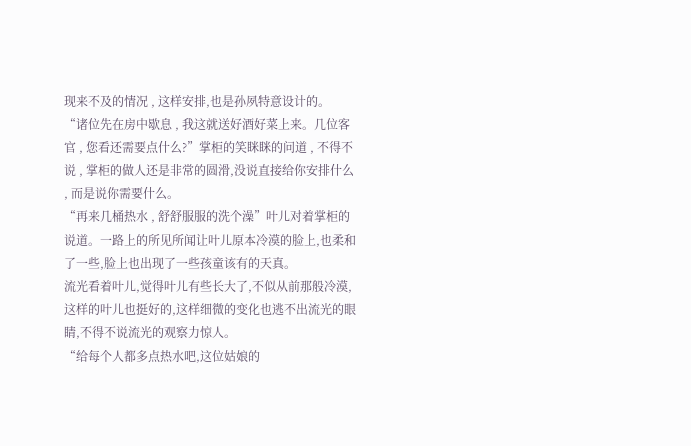现来不及的情况 , 这样安排,也是孙夙特意设计的。
“诸位先在房中歇息 , 我这就送好酒好菜上来。几位客官 , 您看还需要点什么?”掌柜的笑眯眯的问道 , 不得不说 , 掌柜的做人还是非常的圆滑,没说直接给你安排什么 , 而是说你需要什么。
“再来几桶热水 , 舒舒服服的洗个澡”叶儿对着掌柜的说道。一路上的所见所闻让叶儿原本冷漠的脸上,也柔和了一些,脸上也出现了一些孩童该有的天真。
流光看着叶儿,觉得叶儿有些长大了,不似从前那般冷漠,这样的叶儿也挺好的,这样细微的变化也逃不出流光的眼睛,不得不说流光的观察力惊人。
“给每个人都多点热水吧,这位姑娘的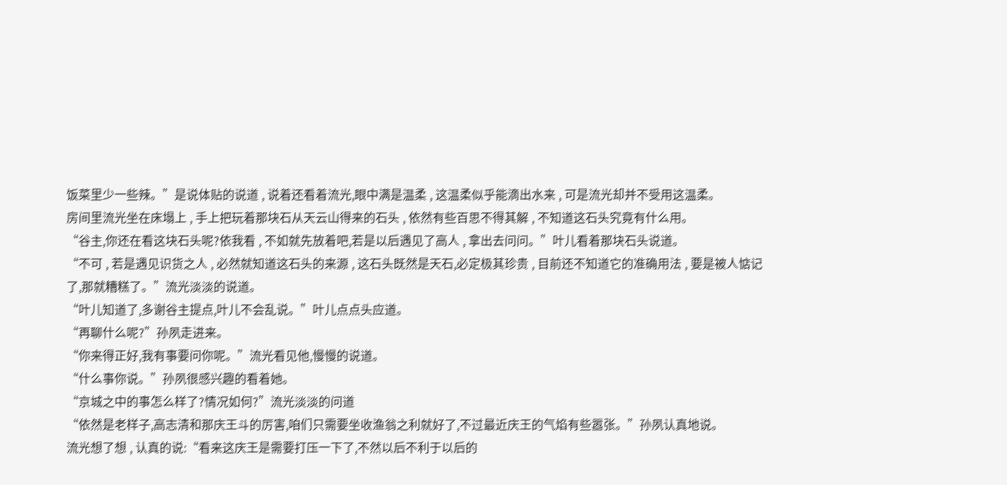饭菜里少一些辣。”是说体贴的说道 , 说着还看着流光,眼中满是温柔 , 这温柔似乎能滴出水来 , 可是流光却并不受用这温柔。
房间里流光坐在床塌上 , 手上把玩着那块石从天云山得来的石头 , 依然有些百思不得其解 , 不知道这石头究竟有什么用。
“谷主,你还在看这块石头呢?依我看 , 不如就先放着吧,若是以后遇见了高人 , 拿出去问问。”叶儿看着那块石头说道。
“不可 , 若是遇见识货之人 , 必然就知道这石头的来源 , 这石头既然是天石,必定极其珍贵 , 目前还不知道它的准确用法 , 要是被人惦记了,那就糟糕了。”流光淡淡的说道。
“叶儿知道了,多谢谷主提点,叶儿不会乱说。”叶儿点点头应道。
“再聊什么呢?”孙夙走进来。
“你来得正好,我有事要问你呢。”流光看见他,慢慢的说道。
“什么事你说。”孙夙很感兴趣的看着她。
“京城之中的事怎么样了?情况如何?”流光淡淡的问道
“依然是老样子,高志清和那庆王斗的厉害,咱们只需要坐收渔翁之利就好了,不过最近庆王的气焰有些嚣张。”孙夙认真地说。
流光想了想 , 认真的说:“看来这庆王是需要打压一下了,不然以后不利于以后的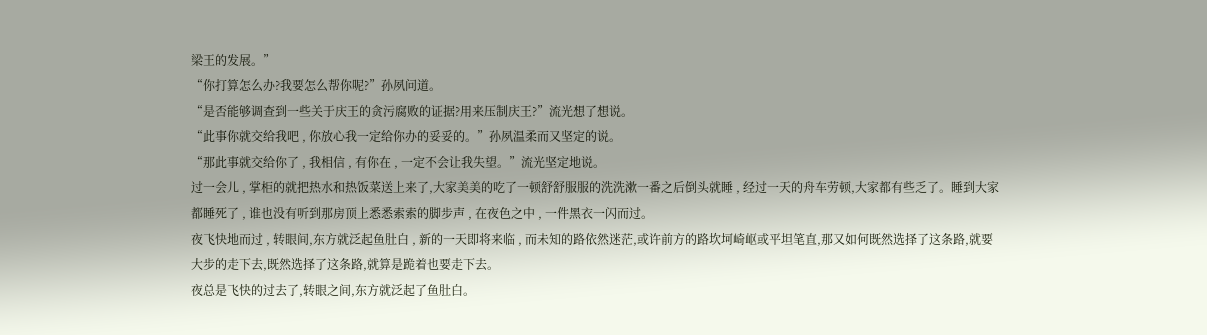梁王的发展。”
“你打算怎么办?我要怎么帮你呢?”孙夙问道。
“是否能够调查到一些关于庆王的贪污腐败的证据?用来压制庆王?”流光想了想说。
“此事你就交给我吧 , 你放心我一定给你办的妥妥的。”孙夙温柔而又坚定的说。
“那此事就交给你了 , 我相信 , 有你在 , 一定不会让我失望。”流光坚定地说。
过一会儿 , 掌柜的就把热水和热饭菜送上来了,大家美美的吃了一顿舒舒服服的洗洗漱一番之后倒头就睡 , 经过一天的舟车劳顿,大家都有些乏了。睡到大家都睡死了 , 谁也没有听到那房顶上悉悉索索的脚步声 , 在夜色之中 , 一件黑衣一闪而过。
夜飞快地而过 , 转眼间,东方就泛起鱼肚白 , 新的一天即将来临 , 而未知的路依然迷茫,或许前方的路坎坷崎岖或平坦笔直,那又如何既然选择了这条路,就要大步的走下去,既然选择了这条路,就算是跪着也要走下去。
夜总是飞快的过去了,转眼之间,东方就泛起了鱼肚白。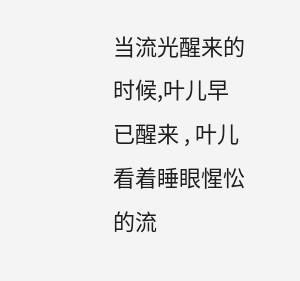当流光醒来的时候,叶儿早已醒来 , 叶儿看着睡眼惺忪的流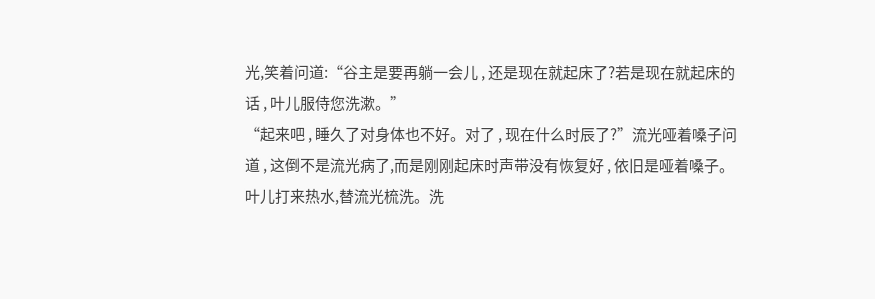光,笑着问道:“谷主是要再躺一会儿 , 还是现在就起床了?若是现在就起床的话 , 叶儿服侍您洗漱。”
“起来吧 , 睡久了对身体也不好。对了 , 现在什么时辰了?”流光哑着嗓子问道 , 这倒不是流光病了,而是刚刚起床时声带没有恢复好 , 依旧是哑着嗓子。
叶儿打来热水,替流光梳洗。洗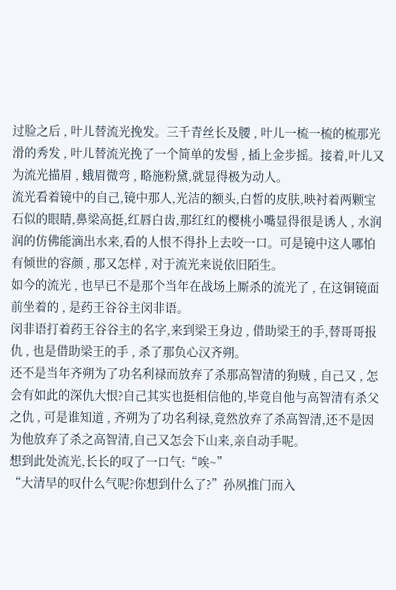过脸之后 , 叶儿替流光挽发。三千青丝长及腰 , 叶儿一梳一梳的梳那光滑的秀发 , 叶儿替流光挽了一个简单的发髻 , 插上金步摇。接着,叶儿又为流光描眉 , 蛾眉微弯 , 略施粉黛,就显得极为动人。
流光看着镜中的自己,镜中那人,光洁的额头,白皙的皮肤,映衬着两颗宝石似的眼睛,鼻梁高挺,红唇白齿,那红红的樱桃小嘴显得很是诱人 , 水润润的仿佛能滴出水来,看的人恨不得扑上去咬一口。可是镜中这人哪怕有倾世的容颜 , 那又怎样 , 对于流光来说依旧陌生。
如今的流光 , 也早已不是那个当年在战场上厮杀的流光了 , 在这铜镜面前坐着的 , 是药王谷谷主闵非语。
闵非语打着药王谷谷主的名字,来到梁王身边 , 借助梁王的手,替哥哥报仇 , 也是借助梁王的手 , 杀了那负心汉齐朔。
还不是当年齐朔为了功名利禄而放弃了杀那高智清的狗贼 , 自己又 , 怎会有如此的深仇大恨?自己其实也挺相信他的,毕竟自他与高智清有杀父之仇 , 可是谁知道 , 齐朔为了功名利禄,竟然放弃了杀高智清,还不是因为他放弃了杀之高智清,自己又怎会下山来,亲自动手呢。
想到此处流光,长长的叹了一口气:“唉~”
“大清早的叹什么气呢?你想到什么了?”孙夙推门而入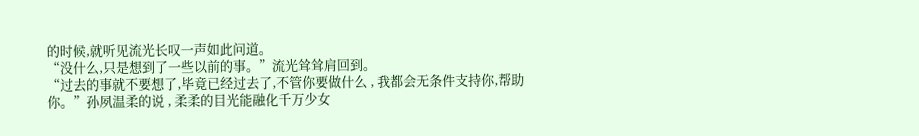的时候,就听见流光长叹一声如此问道。
“没什么,只是想到了一些以前的事。”流光耸耸肩回到。
“过去的事就不要想了,毕竟已经过去了,不管你要做什么 , 我都会无条件支持你,帮助你。”孙夙温柔的说 , 柔柔的目光能融化千万少女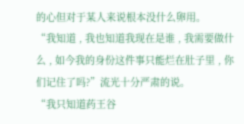的心但对于某人来说根本没什么卵用。
“我知道 , 我也知道我现在是谁 , 我需要做什么 , 如今我的身份这件事只能烂在肚子里 , 你们记住了吗?”流光十分严肃的说。
“我只知道药王谷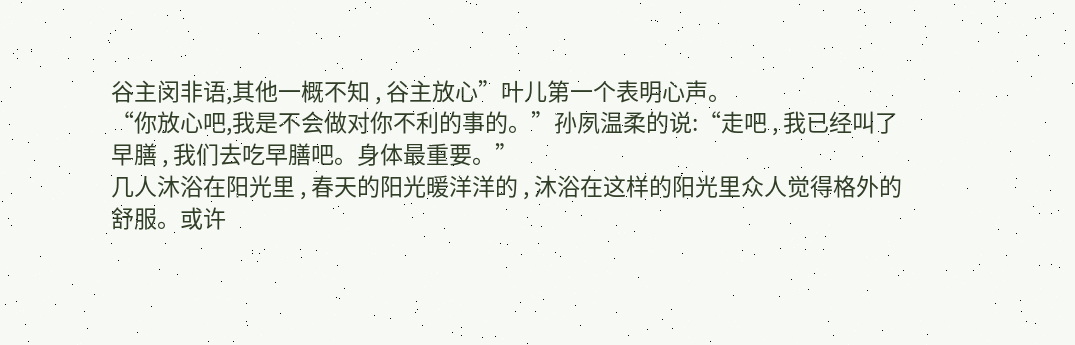谷主闵非语,其他一概不知 , 谷主放心”叶儿第一个表明心声。
“你放心吧,我是不会做对你不利的事的。”孙夙温柔的说:“走吧 , 我已经叫了早膳 , 我们去吃早膳吧。身体最重要。”
几人沐浴在阳光里 , 春天的阳光暖洋洋的 , 沐浴在这样的阳光里众人觉得格外的舒服。或许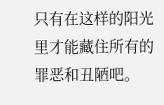只有在这样的阳光里才能藏住所有的罪恶和丑陋吧。